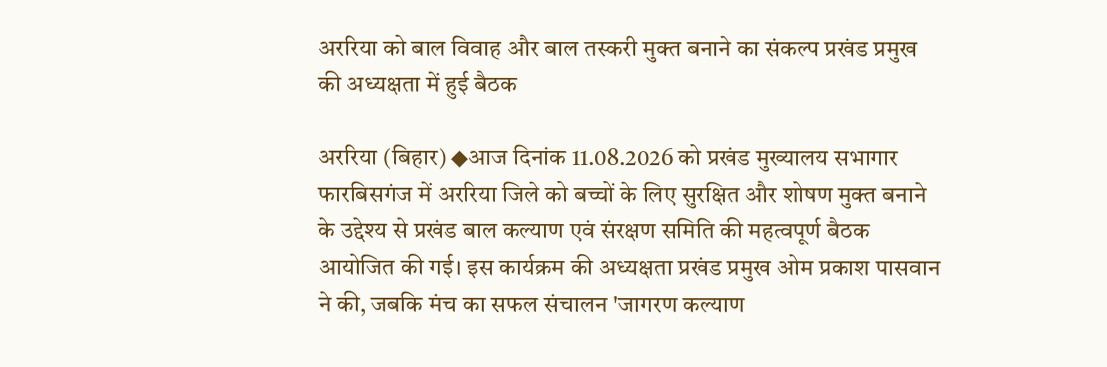अररिया को बाल विवाह और बाल तस्करी मुक्त बनाने का संकल्प प्रखंड प्रमुख की अध्यक्षता में हुई बैठक

अररिया (बिहार) ◆आज दिनांक 11.08.2026 को प्रखंड मुख्यालय सभागार फारबिसगंज में अररिया जिले को बच्चों के लिए सुरक्षित और शोषण मुक्त बनाने के उद्देश्य से प्रखंड बाल कल्याण एवं संरक्षण समिति की महत्वपूर्ण बैठक आयोजित की गई। इस कार्यक्रम की अध्यक्षता प्रखंड प्रमुख ओम प्रकाश पासवान ने की, जबकि मंच का सफल संचालन 'जागरण कल्याण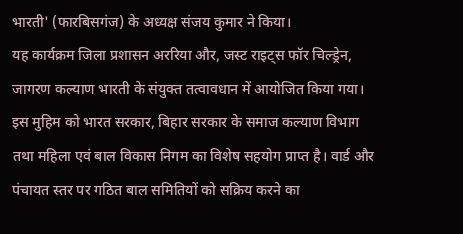भारती' (फारबिसगंज) के अध्यक्ष संजय कुमार ने किया।
यह कार्यक्रम जिला प्रशासन अररिया और, जस्ट राइट्स फॉर चिल्ड्रेन, जागरण कल्याण भारती के संयुक्त तत्वावधान में आयोजित किया गया। इस मुहिम को भारत सरकार, बिहार सरकार के समाज कल्याण विभाग तथा महिला एवं बाल विकास निगम का विशेष सहयोग प्राप्त है। वार्ड और पंचायत स्तर पर गठित बाल समितियों को सक्रिय करने का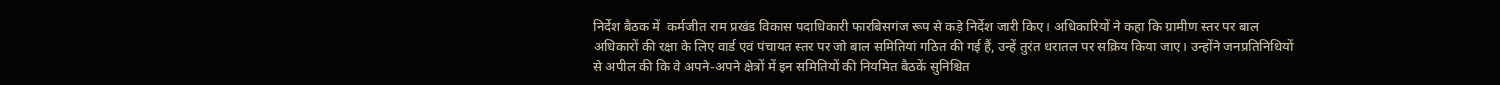निर्देश बैठक में  कर्मजीत राम प्रखंड विकास पदाधिकारी फारबिसगंज रूप से कड़े निर्देश जारी किए। अधिकारियों ने कहा कि ग्रामीण स्तर पर बाल अधिकारों की रक्षा के लिए वार्ड एवं पंचायत स्तर पर जो बाल समितियां गठित की गई हैं, उन्हें तुरंत धरातल पर सक्रिय किया जाए। उन्होंने जनप्रतिनिधियों से अपील की कि वे अपने-अपने क्षेत्रों में इन समितियों की नियमित बैठकें सुनिश्चित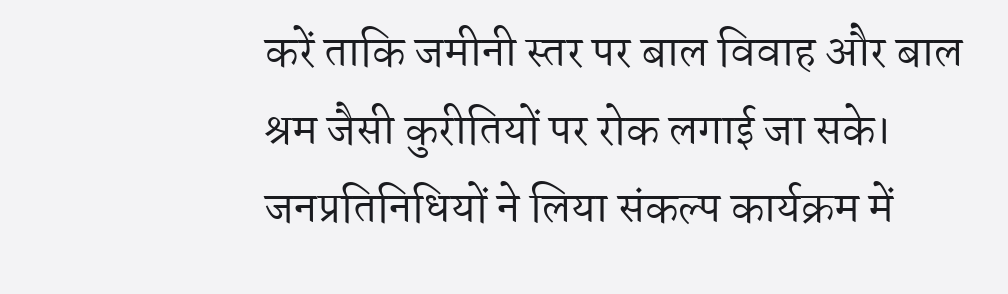करें ताकि जमीनी स्तर पर बाल विवाह और बाल श्रम जैसी कुरीतियों पर रोक लगाई जा सके।
जनप्रतिनिधियों ने लिया संकल्प कार्यक्रम में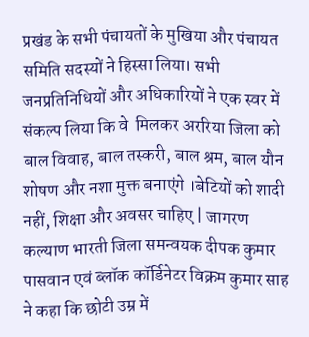प्रखंड के सभी पंचायतों के मुखिया और पंचायत समिति सदस्यों ने हिस्सा लिया। सभी जनप्रतिनिधियों और अधिकारियों ने एक स्वर में संकल्प लिया कि वे  मिलकर अररिया जिला को बाल विवाह, बाल तस्करी, बाल श्रम, बाल यौन शोषण और नशा मुक्त बनाएंगे ।बेटियों को शादी नहीं, शिक्षा और अवसर चाहिए | जागरण कल्याण भारती जिला समन्वयक दीपक कुमार पासवान एवं ब्लॉक कॉर्डिनेटर विक्रम कुमार साह ने कहा कि छोटी उम्र में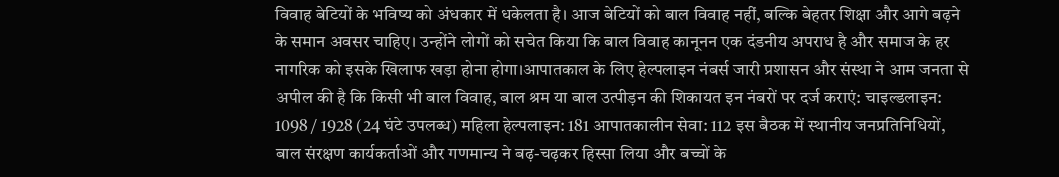विवाह बेटियों के भविष्य को अंधकार में धकेलता है। आज बेटियों को बाल विवाह नहीं, बल्कि बेहतर शिक्षा और आगे बढ़ने के समान अवसर चाहिए। उन्होंने लोगों को सचेत किया कि बाल विवाह कानूनन एक दंडनीय अपराध है और समाज के हर नागरिक को इसके खिलाफ खड़ा होना होगा।आपातकाल के लिए हेल्पलाइन नंबर्स जारी प्रशासन और संस्था ने आम जनता से अपील की है कि किसी भी बाल विवाह, बाल श्रम या बाल उत्पीड़न की शिकायत इन नंबरों पर दर्ज कराएं: चाइल्डलाइन: 1098 / 1928 (24 घंटे उपलब्ध) महिला हेल्पलाइन: 181 आपातकालीन सेवा: 112 इस बैठक में स्थानीय जनप्रतिनिधियों, बाल संरक्षण कार्यकर्ताओं और गणमान्य ने बढ़-चढ़कर हिस्सा लिया और बच्चों के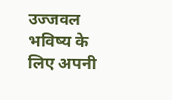उज्जवल भविष्य के लिए अपनी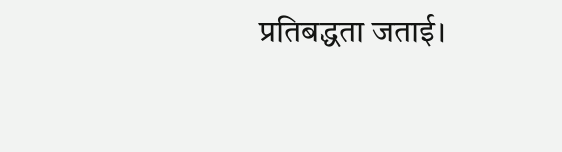प्रतिबद्धता जताई।